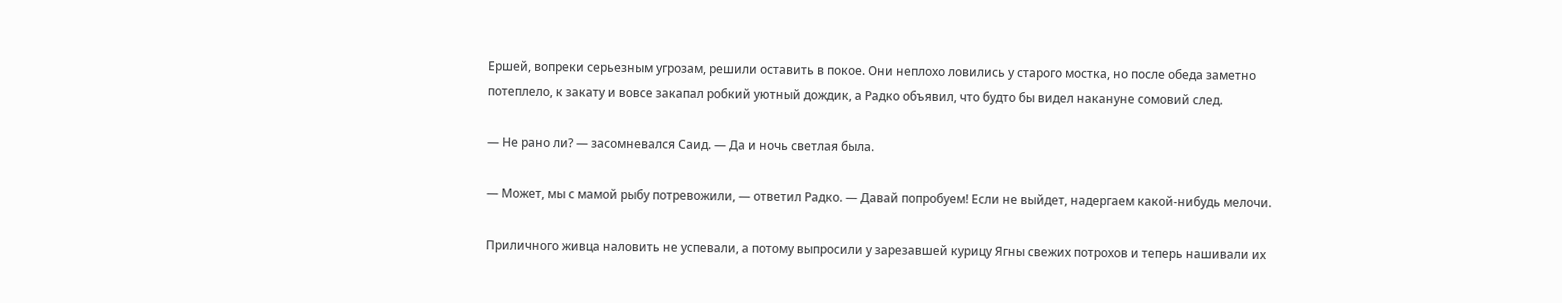Ершей, вопреки серьезным угрозам, решили оставить в покое. Они неплохо ловились у старого мостка, но после обеда заметно потеплело, к закату и вовсе закапал робкий уютный дождик, а Радко объявил, что будто бы видел накануне сомовий след.

— Не рано ли? — засомневался Саид. — Да и ночь светлая была.

— Может, мы с мамой рыбу потревожили, — ответил Радко. — Давай попробуем! Если не выйдет, надергаем какой-нибудь мелочи.

Приличного живца наловить не успевали, а потому выпросили у зарезавшей курицу Ягны свежих потрохов и теперь нашивали их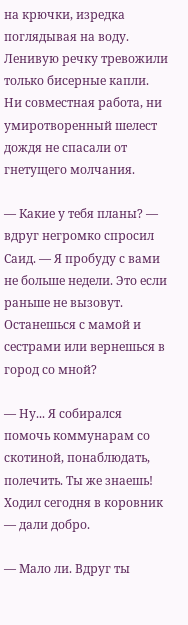на крючки, изредка поглядывая на воду. Ленивую речку тревожили только бисерные капли. Ни совместная работа, ни умиротворенный шелест дождя не спасали от гнетущего молчания.

— Какие у тебя планы? — вдруг негромко спросил Саид. — Я пробуду с вами не больше недели. Это если раньше не вызовут. Останешься с мамой и сестрами или вернешься в город со мной?

— Ну... Я собирался помочь коммунарам со скотиной, понаблюдать, полечить. Ты же знаешь! Ходил сегодня в коровник — дали добро.

— Мало ли. Вдруг ты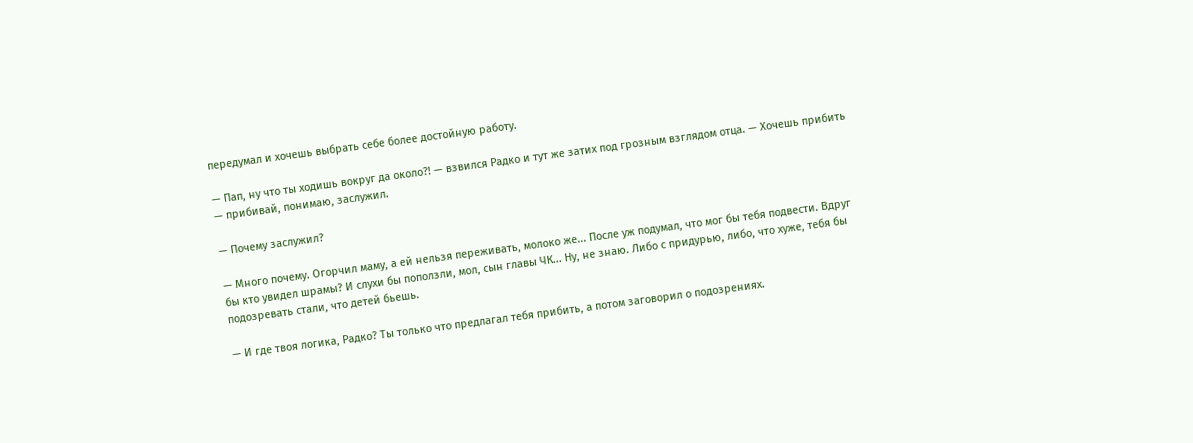передумал и хочешь выбрать себе более достойную работу.

— Пап, ну что ты ходишь вокруг да около?! — взвился Радко и тут же затих под грозным взглядом отца. — Хочешь прибить — прибивай, понимаю, заслужил.

— Почему заслужил?

— Много почему. Огорчил маму, а ей нельзя переживать, молоко же... После уж подумал, что мог бы тебя подвести. Вдруг бы кто увидел шрамы? И слухи бы поползли, мол, сын главы ЧК... Ну, не знаю. Либо с придурью, либо, что хуже, тебя бы подозревать стали, что детей бьешь.

— И где твоя логика, Радко? Ты только что предлагал тебя прибить, а потом заговорил о подозрениях.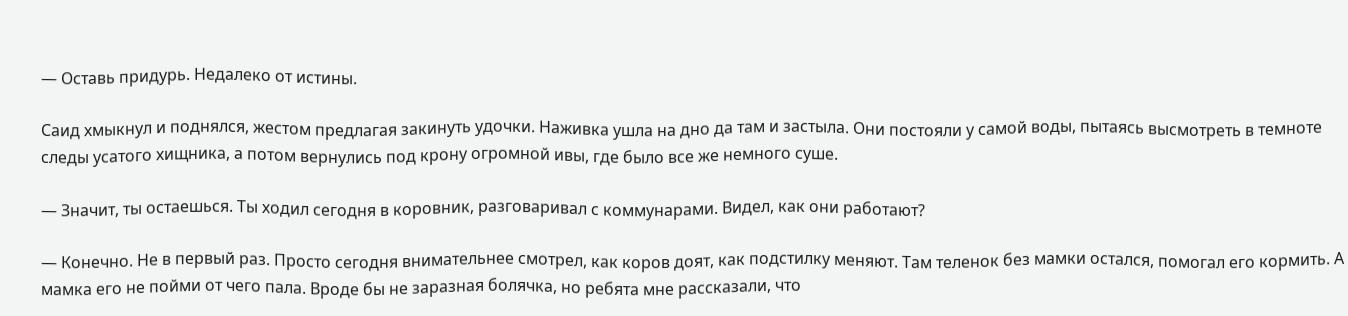— Оставь придурь. Недалеко от истины.

Саид хмыкнул и поднялся, жестом предлагая закинуть удочки. Наживка ушла на дно да там и застыла. Они постояли у самой воды, пытаясь высмотреть в темноте следы усатого хищника, а потом вернулись под крону огромной ивы, где было все же немного суше.

— Значит, ты остаешься. Ты ходил сегодня в коровник, разговаривал с коммунарами. Видел, как они работают?

— Конечно. Не в первый раз. Просто сегодня внимательнее смотрел, как коров доят, как подстилку меняют. Там теленок без мамки остался, помогал его кормить. А мамка его не пойми от чего пала. Вроде бы не заразная болячка, но ребята мне рассказали, что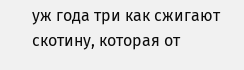уж года три как сжигают скотину, которая от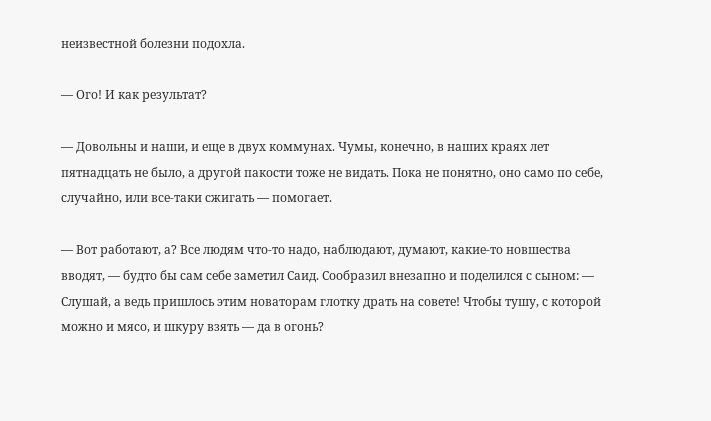неизвестной болезни подохла.

— Ого! И как результат?

— Довольны и наши, и еще в двух коммунах. Чумы, конечно, в наших краях лет пятнадцать не было, а другой пакости тоже не видать. Пока не понятно, оно само по себе, случайно, или все-таки сжигать — помогает.

— Вот работают, а? Все людям что-то надо, наблюдают, думают, какие-то новшества вводят, — будто бы сам себе заметил Саид. Сообразил внезапно и поделился с сыном: — Слушай, а ведь пришлось этим новаторам глотку драть на совете! Чтобы тушу, с которой можно и мясо, и шкуру взять — да в огонь?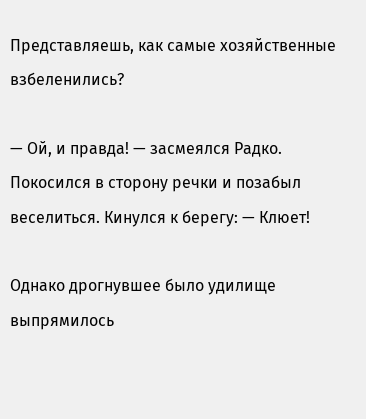Представляешь, как самые хозяйственные взбеленились?

— Ой, и правда! — засмеялся Радко. Покосился в сторону речки и позабыл веселиться. Кинулся к берегу: — Клюет!

Однако дрогнувшее было удилище выпрямилось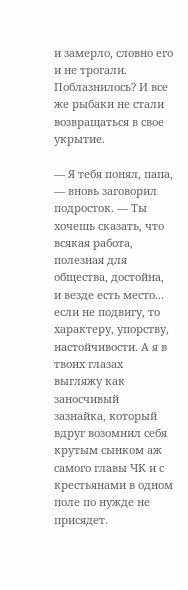и замерло, словно его и не трогали. Поблазнилось? И все же рыбаки не стали возвращаться в свое укрытие.

— Я тебя понял, папа, — вновь заговорил подросток. — Ты хочешь сказать, что всякая работа, полезная для общества, достойна, и везде есть место... если не подвигу, то характеру, упорству, настойчивости. А я в твоих глазах выгляжу как заносчивый зазнайка, который вдруг возомнил себя крутым сынком аж самого главы ЧК и с крестьянами в одном поле по нужде не присядет.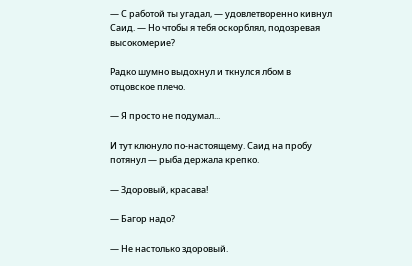— С работой ты угадал, — удовлетворенно кивнул Саид. — Но чтобы я тебя оскорблял, подозревая высокомерие?

Радко шумно выдохнул и ткнулся лбом в отцовское плечо.

— Я просто не подумал...

И тут клюнуло по-настоящему. Саид на пробу потянул — рыба держала крепко.

— Здоровый, красава!

— Багор надо?

— Не настолько здоровый.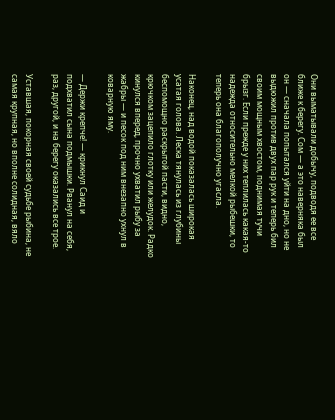Они выматывали добычу, подводя ее все ближе к берегу. Сом — а это наверняка был он — сначала попытался уйти на дно, но не выдюжил против двух пар рук и теперь бил своим мощным хвостом, поднимая тучи брызг. Если прежде у них теплилась какая-то надежда относительно мелкой рыбешки, то теперь она благополучно угасла.

Наконец, над водой показалась широкая усатая голова. Леска тянулась из глубины беспомощно раскрытой пасти, видно, крючком зацепило глотку или желудок. Радко кинулся вперед, прочно ухватил рыбу за жабры — и песок под ним внезапно ухнул в коварную яму.

— Держи крепче! — крикнул Саид и подхватил сына подмышки. Рванул на себя, раз, другой, и на берегу оказались все трое.

Уставшая, покорная своей судьбе рыбина, не самая крупная, но вполне солидная, вяло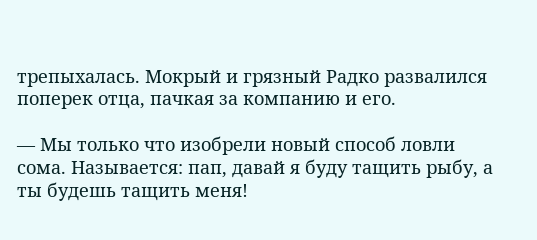трепыхалась. Мокрый и грязный Радко развалился поперек отца, пачкая за компанию и его.

— Мы только что изобрели новый способ ловли сома. Называется: пап, давай я буду тащить рыбу, а ты будешь тащить меня!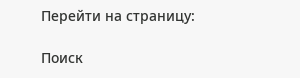Перейти на страницу:

Поиск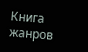Книга жанров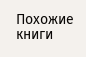Похожие книги